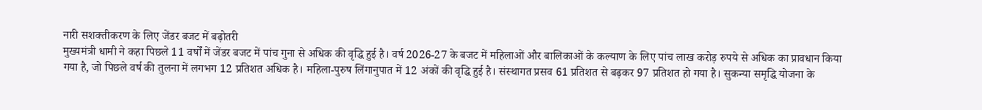नारी सशक्तीकरण के लिए जेंडर बजट में बढ़ोतरी
मुख्यमंत्री धामी ने कहा पिछले 11 वर्षों में जेंडर बजट में पांच गुना से अधिक की वृद्धि हुई है। वर्ष 2026-27 के बजट में महिलाओं और बालिकाओं के कल्याण के लिए पांच लाख करोड़ रुपये से अधिक का प्रावधान किया गया है, जो पिछले वर्ष की तुलना में लगभग 12 प्रतिशत अधिक है। महिला-पुरुष लिंगानुपात में 12 अंकों की वृद्धि हुई है। संस्थागत प्रसव 61 प्रतिशत से बढ़कर 97 प्रतिशत हो गया है। सुकन्या समृद्धि योजना के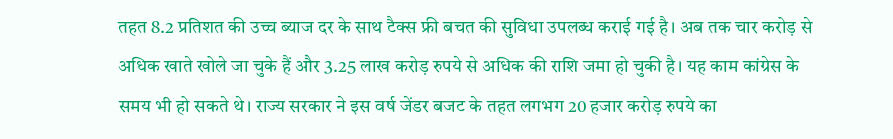तहत 8.2 प्रतिशत की उच्च ब्याज दर के साथ टैक्स फ्री बचत की सुविधा उपलब्ध कराई गई है। अब तक चार करोड़ से अधिक खाते खोले जा चुके हैं और 3.25 लाख करोड़ रुपये से अधिक की राशि जमा हो चुकी है। यह काम कांग्रेस के समय भी हो सकते थे। राज्य सरकार ने इस वर्ष जेंडर बजट के तहत लगभग 20 हजार करोड़ रुपये का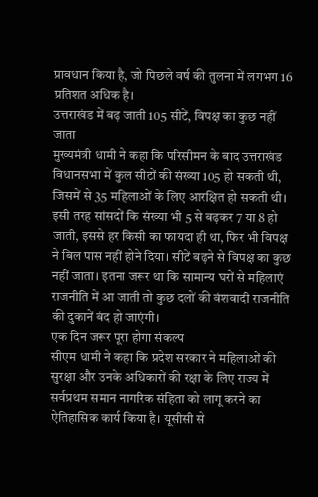प्रावधान किया है, जो पिछले वर्ष की तुलना में लगभग 16 प्रतिशत अधिक है।
उत्तराखंड में बढ़ जाती 105 सीटें, विपक्ष का कुछ नहीं जाता
मुख्यमंत्री धामी ने कहा कि परिसीमन के बाद उत्तराखंड विधानसभा में कुल सीटों की संख्या 105 हो सकती थी, जिसमें से 35 महिलाओं के लिए आरक्षित हो सकती थी। इसी तरह सांसदों कि संख्या भी 5 से बढ़कर 7 या 8 हो जाती, इससे हर किसी का फायदा ही था, फिर भी विपक्ष ने बिल पास नहीं होने दिया। सीटें बढ़ने से विपक्ष का कुछ नहीं जाता। इतना जरूर था कि सामान्य घरों से महिलाएं राजनीति में आ जाती तो कुछ दलों की वंशवादी राजनीति की दुकानें बंद हो जाएंगी।
एक दिन जरूर पूरा होगा संकल्प
सीएम धामी ने कहा कि प्रदेश सरकार ने महिलाओं की सुरक्षा और उनके अधिकारों की रक्षा के लिए राज्य में सर्वप्रथम समान नागरिक संहिता को लागू करने का ऐतिहासिक कार्य किया है। यूसीसी से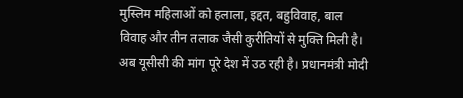मुस्लिम महिलाओं को हलाला, इद्दत, बहुविवाह, बाल विवाह और तीन तलाक जैसी कुरीतियों से मुक्ति मिली है। अब यूसीसी की मांग पूरे देश में उठ रही है। प्रधानमंत्री मोदी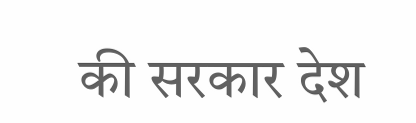की सरकार देश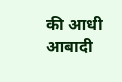की आधी आबादी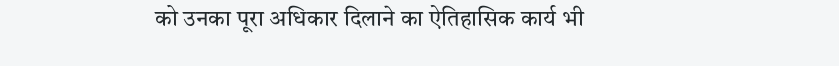को उनका पूरा अधिकार दिलाने का ऐतिहासिक कार्य भी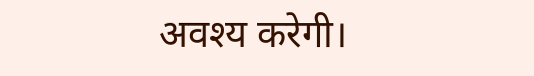अवश्य करेगी।